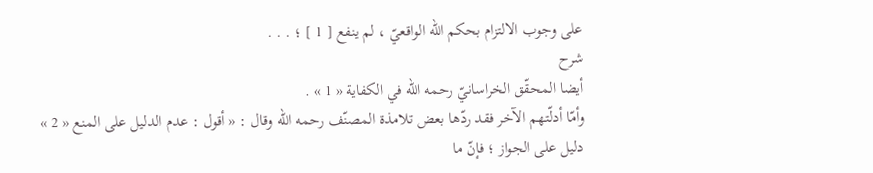على وجوب الالتزام بحكم اللّه الواقعيّ ، لم ينفع [ 1 ] ؛ . . .
شرح
أيضا المحقّق الخراسانيّ رحمه اللّه في الكفاية « 1 » .
وأمّا أدلّتهم الآخر فقد ردّها بعض تلامذة المصنّف رحمه اللّه وقال : « أقول : عدم الدليل على المنع « 2 » دليل على الجواز ؛ فإنّ ما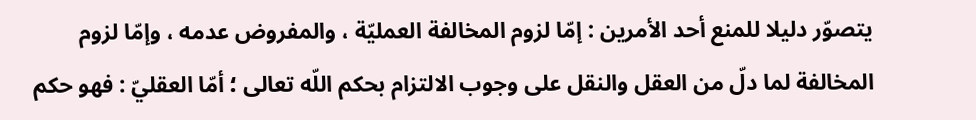يتصوّر دليلا للمنع أحد الأمرين : إمّا لزوم المخالفة العمليّة ، والمفروض عدمه ، وإمّا لزوم المخالفة لما دلّ من العقل والنقل على وجوب الالتزام بحكم اللّه تعالى ؛ أمّا العقليّ : فهو حكم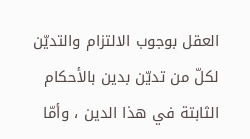العقل بوجوب الالتزام والتديّن لكلّ من تديّن بدين بالأحكام الثابتة في هذا الدين ، وأمّا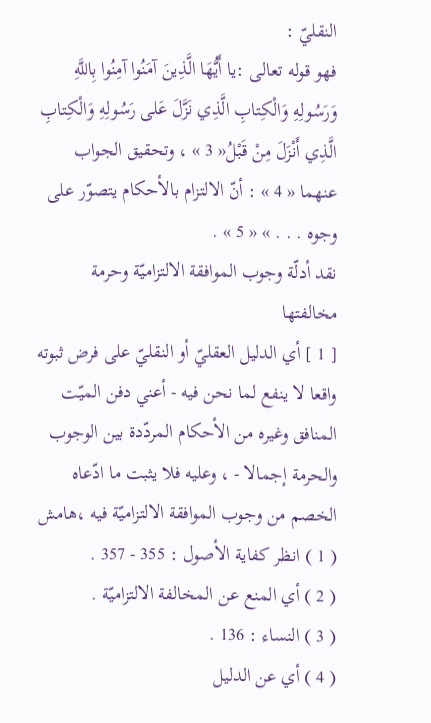النقليّ :
فهو قوله تعالى :يا أَيُّهَا الَّذِينَ آمَنُوا آمِنُوا بِاللَّهِ وَرَسُولِهِ وَالْكِتابِ الَّذِي نَزَّلَ عَلى رَسُولِهِ وَالْكِتابِ الَّذِي أَنْزَلَ مِنْ قَبْلُ« 3 » ، وتحقيق الجواب عنهما « 4 » : أنّ الالتزام بالأحكام يتصوّر على وجوه . . . » « 5 » .
نقد أدلّة وجوب الموافقة الالتزاميّة وحرمة مخالفتها
[ 1 ] أي الدليل العقليّ أو النقليّ على فرض ثبوته واقعا لا ينفع لما نحن فيه - أعني دفن الميّت المنافق وغيره من الأحكام المردّدة بين الوجوب والحرمة إجمالا - ، وعليه فلا يثبت ما ادّعاه الخصم من وجوب الموافقة الالتزاميّة فيه ،هامش
( 1 ) انظر كفاية الأصول : 355 - 357 .
( 2 ) أي المنع عن المخالفة الالتزاميّة .
( 3 ) النساء : 136 .
( 4 ) أي عن الدليل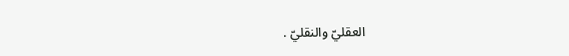العقليّ والنقليّ .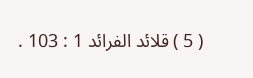( 5 ) قلائد الفرائد 1 : 103 .